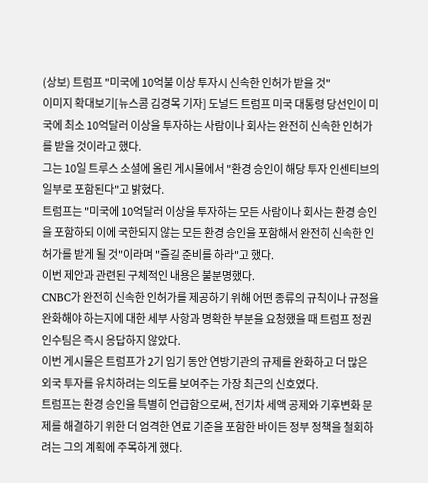(상보) 트럼프 "미국에 10억불 이상 투자시 신속한 인허가 받을 것"
이미지 확대보기[뉴스콤 김경목 기자] 도널드 트럼프 미국 대통령 당선인이 미국에 최소 10억달러 이상을 투자하는 사람이나 회사는 완전히 신속한 인허가를 받을 것이라고 했다.
그는 10일 트루스 소셜에 올린 게시물에서 "환경 승인이 해당 투자 인센티브의 일부로 포함된다"고 밝혔다.
트럼프는 "미국에 10억달러 이상을 투자하는 모든 사람이나 회사는 환경 승인을 포함하되 이에 국한되지 않는 모든 환경 승인을 포함해서 완전히 신속한 인허가를 받게 될 것"이라며 "즐길 준비를 하라"고 했다.
이번 제안과 관련된 구체적인 내용은 불분명했다.
CNBC가 완전히 신속한 인허가를 제공하기 위해 어떤 종류의 규칙이나 규정을 완화해야 하는지에 대한 세부 사항과 명확한 부분을 요청했을 때 트럼프 정권인수팀은 즉시 응답하지 않았다.
이번 게시물은 트럼프가 2기 임기 동안 연방기관의 규제를 완화하고 더 많은 외국 투자를 유치하려는 의도를 보여주는 가장 최근의 신호였다.
트럼프는 환경 승인을 특별히 언급함으로써, 전기차 세액 공제와 기후변화 문제를 해결하기 위한 더 엄격한 연료 기준을 포함한 바이든 정부 정책을 철회하려는 그의 계획에 주목하게 했다.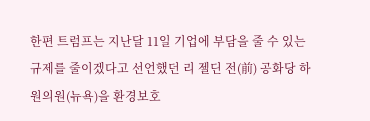한편 트럼프는 지난달 11일 기업에 부담을 줄 수 있는 규제를 줄이겠다고 선언했던 리 젤딘 전(前) 공화당 하원의원(뉴욕)을 환경보호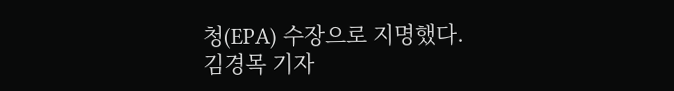청(EPA) 수장으로 지명했다.
김경목 기자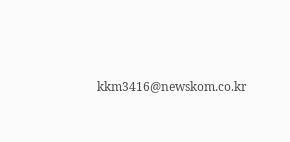kkm3416@newskom.co.kr